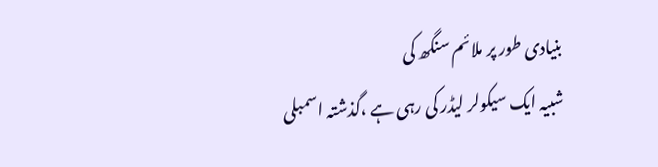بنیادی طور پر ملائم سنگھ کی
شبیہ ایک سیکولر لیڈر کی رہی ہے ،گذشتہ اسمبلی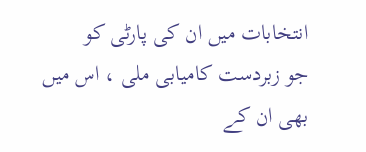انتخابات میں ان کی پارٹی کو
جو زبردست کامیابی ملی ، اس میں بھی ان کے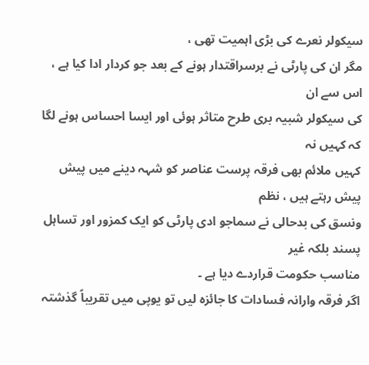سیکولر نعرے کی بڑی اہمیت تھی ،
مگر ان کی پارٹی نے برسراقتدار ہونے کے بعد جو کردار ادا کیا ہے ، اس سے ان
کی سیکولر شبیہ بری طرح متاثر ہوئی اور ایسا احساس ہونے لگا کہ کہیں نہ
کہیں ملائم بھی فرقہ پرست عناصر کو شہہ دینے میں پیش پیش رہتے ہیں ، نظم
ونسق کی بدحالی نے سماجو ادی پارٹی کو ایک کمزور اور تساہل پسند بلکہ غیر
مناسب حکومت قراردے دیا ہے ۔
اگر فرقہ وارانہ فسادات کا جائزہ لیں تو یوپی میں تقریباً گذشتہ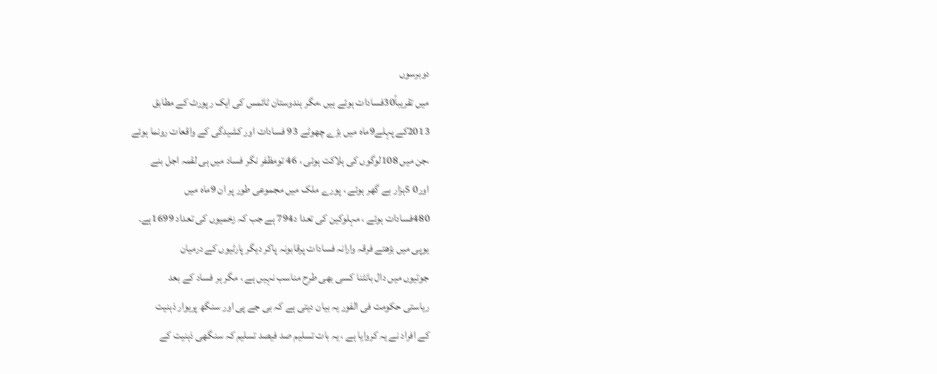دوبرسوں
میں تقریباً30فسادات ہوئے ہیں ،مگر ہندوستان ٹائمس کی ایک رپورٹ کے مطابق
2013کے پہلے9ماہ میں بڑے چھوٹے 93 فسادات اور کشیدگی کے واقعات رونما ہوئے
،جن میں 108لوگوں کی ہلاکت ہوئی ، 46 تومظفر نگر فساد میں ہی لقمہ اجل بنے
اور0 5ہزار بے گھر ہوئے ، پورے ملک میں مجموعی طور پر ان 9ماہ میں
480فسادات ہوئے ، مہلوکین کی تعدا د794 ہے جب کہ زخمیوں کی تعداد 1699ہے۔
یوپی میں بڑھتے فرقہ وارانہ فسادات پرقابونہ پاکر دیگر پارٹیوں کے درمیان
جوتیوں میں دال بانٹنا کسی بھی طرح مناسب نہیں ہے ، مگر ہر فساد کے بعد
ریاستی حکومت فی الفور یہ بیان دیتی ہے کہ بی جے پی اور سنگھ پریوار ذہنیت
کے افراد نے یہ کروایا ہے ، یہ بات تسلیم صد فیصد تسلیم کہ سنگھی ذہنیت کے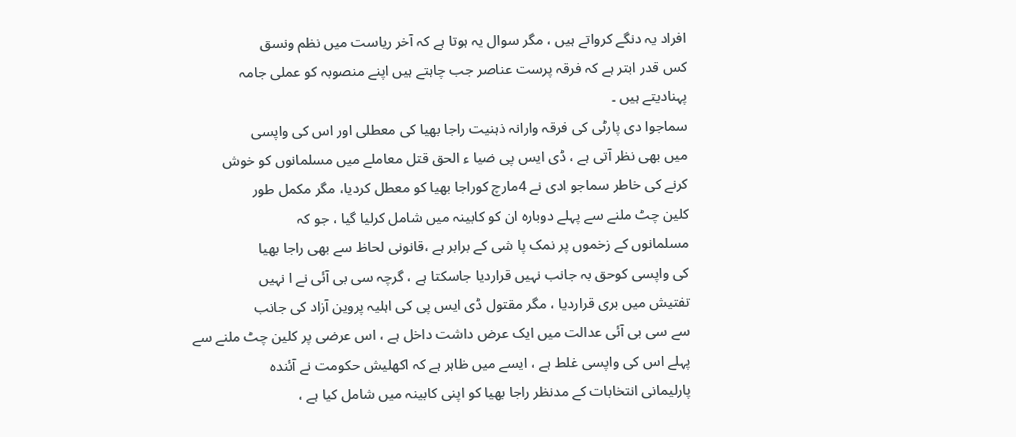افراد یہ دنگے کرواتے ہیں ، مگر سوال یہ ہوتا ہے کہ آخر ریاست میں نظم ونسق
کس قدر ابتر ہے کہ فرقہ پرست عناصر جب چاہتے ہیں اپنے منصوبہ کو عملی جامہ
پہنادیتے ہیں ۔
سماجوا دی پارٹی کی فرقہ وارانہ ذہنیت راجا بھیا کی معطلی اور اس کی واپسی
میں بھی نظر آتی ہے ، ڈی ایس پی ضیا ء الحق قتل معاملے میں مسلمانوں کو خوش
کرنے کی خاطر سماجو ادی نے 4مارچ کوراجا بھیا کو معطل کردیا، مگر مکمل طور
کلین چٹ ملنے سے پہلے دوبارہ ان کو کابینہ میں شامل کرلیا گیا ، جو کہ
مسلمانوں کے زخموں پر نمک پا شی کے برابر ہے ،قانونی لحاظ سے بھی راجا بھیا
کی واپسی کوحق بہ جانب نہیں قراردیا جاسکتا ہے ، گرچہ سی بی آئی نے ا نہیں
تفتیش میں بری قراردیا ، مگر مقتول ڈی ایس پی کی اہلیہ پروین آزاد کی جانب
سے سی بی آئی عدالت میں ایک عرض داشت داخل ہے ، اس عرضی پر کلین چٹ ملنے سے
پہلے اس کی واپسی غلط ہے ، ایسے میں ظاہر ہے کہ اکھلیش حکومت نے آئندہ
پارلیمانی انتخابات کے مدنظر راجا بھیا کو اپنی کابینہ میں شامل کیا ہے ،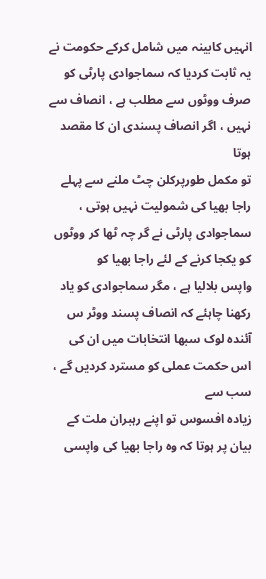انہیں کابینہ میں شامل کرکے حکومت نے یہ ثابت کردیا کہ سماجوادی پارٹی کو
صرف ووٹوں سے مطلب ہے ، انصاف سے نہیں ، اگر انصاف پسندی ان کا مقصد ہوتا
تو مکمل طورپرکلن چٹ ملنے سے پہلے راجا بھیا کی شمولیت نہیں ہوتی ،
سماجوادی پارٹی نے گر چہ ٹھا کر ووٹوں کو یکجا کرنے کے لئے راجا بھیا کو
واپس بلالیا ہے ، مگر سماجوادی کو یاد رکھنا چاہئے کہ انصاف پسند ووٹر س
آئندہ لوک سبھا انتخابات میں ان کی اس حکمت عملی کو مسترد کردیں گے ، سب سے
زیادہ افسوس تو اپنے رہبران ملت کے بیان پر ہوتا کہ وہ راجا بھیا کی واپسی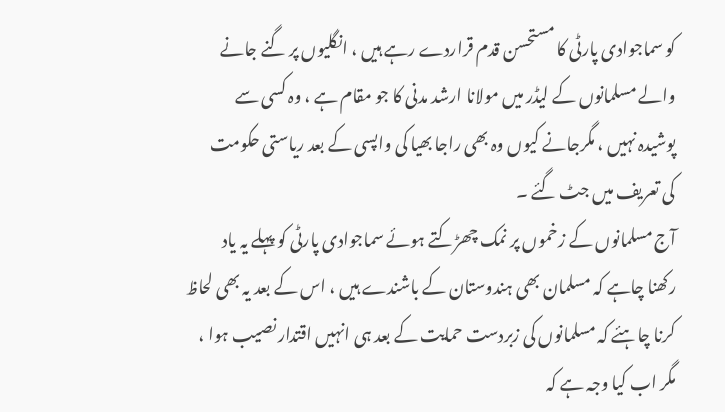کو سماجوادی پارٹی کا مستحسن قدم قراردے رہے ہیں ، انگلیوں پر گنے جانے
والے مسلمانوں کے لیڈر میں مولانا ارشد مدنی کا جو مقام ہے ، وہ کسی سے
پوشیدہ نہیں ، مگرجانے کیوں وہ بھی راجا بھیا کی واپسی کے بعد ریاستی حکومت
کی تعریف میں جٹ گئے ۔
آج مسلمانوں کے زخموں پر نمک چھڑکتے ہوئے سماجوادی پارٹی کو پہلے یہ یاد
رکھنا چاہے کہ مسلمان بھی ہندوستان کے باشندے ہیں ، اس کے بعد یہ بھی لحاظ
کرنا چاہئے کہ مسلمانوں کی زبردست حمایت کے بعد ہی انہیں اقتدار نصیب ہوا ،
مگر اب کیا وجہ ہے کہ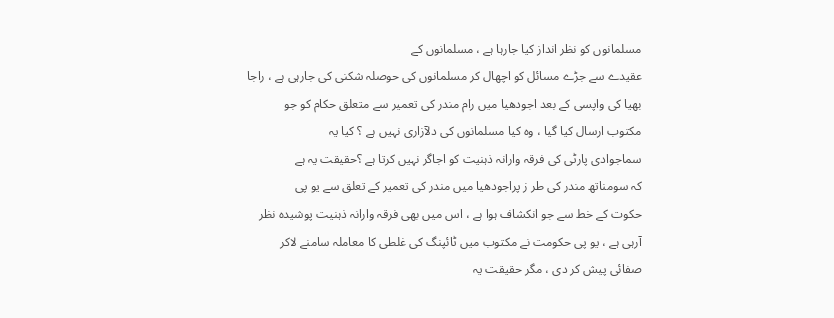مسلمانوں کو نظر انداز کیا جارہا ہے ، مسلمانوں کے
عقیدے سے جڑے مسائل کو اچھال کر مسلمانوں کی حوصلہ شکنی کی جارہی ہے ، راجا
بھیا کی واپسی کے بعد اجودھیا میں رام مندر کی تعمیر سے متعلق حکام کو جو
مکتوب ارسال کیا گیا ، وہ کیا مسلمانوں کی دلآزاری نہیں ہے ؟ کیا یہ
سماجوادی پارٹی کی فرقہ وارانہ ذہنیت کو اجاگر نہیں کرتا ہے ؟حقیقت یہ ہے
کہ سومناتھ مندر کی طر ز پراجودھیا میں مندر کی تعمیر کے تعلق سے یو پی
حکوت کے خط سے جو انکشاف ہوا ہے ، اس میں بھی فرقہ وارانہ ذہنیت پوشیدہ نظر
آرہی ہے ، یو پی حکومت نے مکتوب میں ٹائپنگ کی غلطی کا معاملہ سامنے لاکر
صفائی پیش کر دی ، مگر حقیقت یہ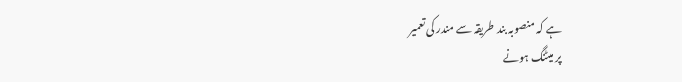ہے کہ منصوبہ بند طریقہ سے مندر کی تعمیر
پر میٹنگ ہونے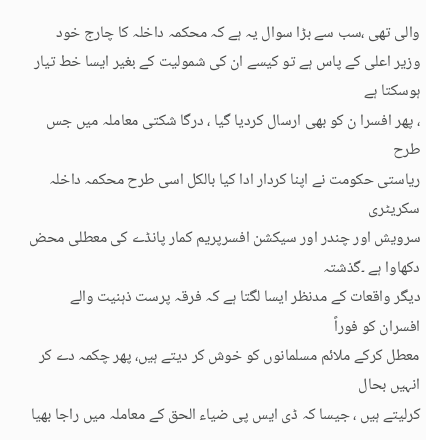والی تھی ،سب سے بڑا سوال یہ ہے کہ محکمہ داخلہ کا چارج خود
وزیر اعلی کے پاس ہے تو کیسے ان کی شمولیت کے بغیر ایسا خط تیار ہوسکتا ہے
، پھر افسرا ن کو بھی ارسال کردیا گیا ، درگا شکتی معاملہ میں جس طرح
ریاستی حکومت نے اپنا کردار ادا کیا بالکل اسی طرح محکمہ داخلہ سکریٹری
سرویش اور چندر اور سیکشن افسرپریم کمار پانڈے کی معطلی محض دکھاوا ہے ۔گذشتہ
دیگر واقعات کے مدنظر ایسا لگتا ہے کہ فرقہ پرست ذہنیت والے افسران کو فوراً
معطل کرکے ملائم مسلمانوں کو خوش کر دیتے ہیں، پھر چکمہ دے کر انہیں بحال
کرلیتے ہیں ، جیسا کہ ڈی ایس پی ضیاء الحق کے معاملہ میں راجا بھیا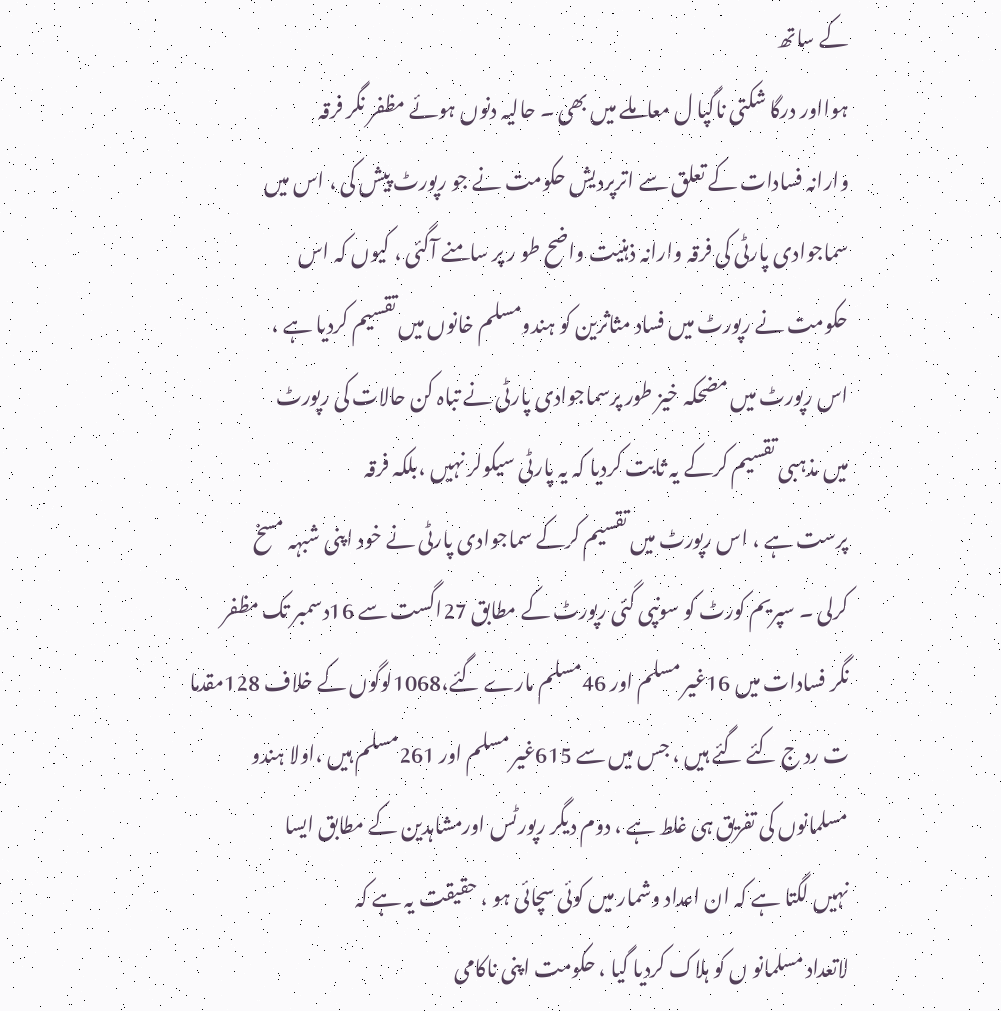کے ساتھ
ہوااور درگا شکتی ناگپا ل معاملے میں بھی ۔ حالیہ دنوں ہوئے مظفر نگر فرقہ
وارانہ فسادات کے تعلق سے اترپردیش حکومت نے جو رپورٹ پیش کی ، اس میں
سماجوادی پارٹی کی فرقہ وارانہ ذہنیت واضح طو ر پر سامنے آگئی ، کیوں کہ اس
حکومت نے رپورٹ میں فساد مثاثرین کو ہندومسلم خانوں میں تقسیم کردیا ہے ،
اس رپورٹ میں مضحکہ خیز طور پرسماجوادی پارٹی نے تباہ کن حالات کی رپورٹ
میں مذہبی تقسیم کرکے یہ ثابت کردیا کہ یہ پارٹی سیکولر نہیں ،بلکہ فرقہ
پرست ہے ، اس رپورٹ میں تقسیم کرکے سماجوادی پارٹی نے خود اپنی شبہہ مسخ
کرلی ۔ سپریم کورٹ کو سونپی گئی رپورٹ کے مطابق 27اگست سے 16دسمبر تک مظفر
نگر فسادات میں 16غیر مسلم اور 46مسلم مارے گئے،1068لوگوں کے خلاف 128مقدما
ت رد ج کئے گئے ہیں ، جس میں سے 615غیر مسلم اور 261مسلم ہیں ،اولا ہندو
مسلمانوں کی تفریق ہی غلط ہے ، دوم دیگر رپورٹس اورمشاہدین کے مطابق ایسا
نہیں لگتا ہے کہ ان اعداد وشمار میں کوئی سچائی ہو ، حقیقت یہ ہے کہ
لاتعداد مسلمانو ں کو ہلاک کردیا گیا ، حکومت اپنی ناکامی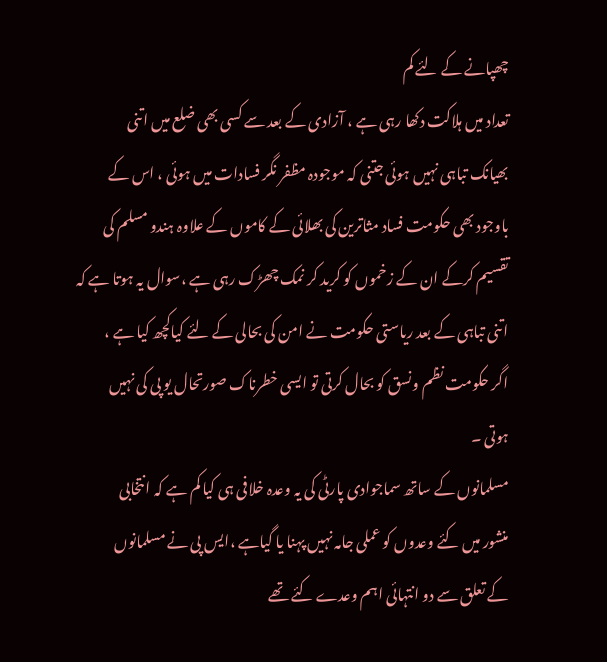چھپانے کے لئے کم
تعداد میں ہلاکت دکھا رہی ہے ، آزادی کے بعد سے کسی بھی ضلع میں اتنی
بھیانک تباہی نہیں ہوئی جتنی کہ موجودہ مظفر نگر فسادات میں ہوئی ، اس کے
باوجود بھی حکومت فساد مثاترین کی بھلائی کے کاموں کے علاوہ ہندو مسلم کی
تقسیم کرکے ان کے زخموں کو کرید کر نمک چھڑک رہی ہے ،سوال یہ ہوتا ہے کہ
اتنی تباہی کے بعد ریاستی حکومت نے امن کی بحالی کے لئے کیاکچھ کیا ہے ،
اگر حکومت نظم ونسق کو بحال کرتی تو ایسی خطرناک صورتحال یو پی کی نہیں
ہوتی ۔
مسلمانوں کے ساتھ سماجوادی پارٹی کی یہ وعدہ خلافی ہی کیا کم ہے کہ انتخابی
منشور میں کئے وعدوں کو عملی جامہ نہیں پہنا یا گیاہے ،ایس پی نے مسلمانوں
کے تعلق سے دو انتہائی اہم وعدے کئے تھے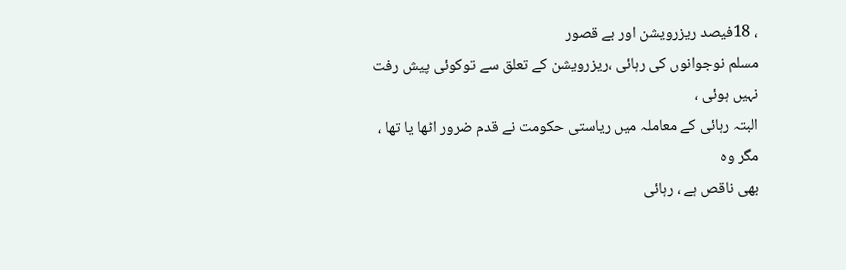، 18فیصد ریزرویشن اور بے قصور
مسلم نوجوانوں کی رہائی ،ریزرویشن کے تعلق سے توکوئی پیش رفت نہیں ہوئی ،
البتہ رہائی کے معاملہ میں ریاستی حکومت نے قدم ضرور اٹھا یا تھا ، مگر وہ
بھی ناقص ہے ، رہائی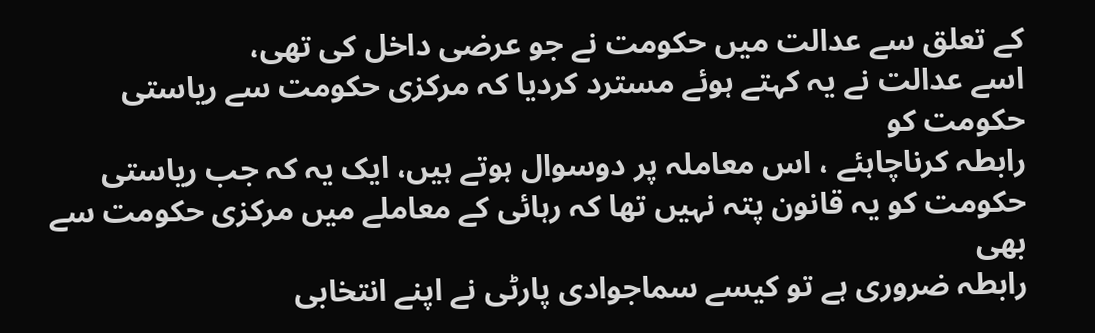کے تعلق سے عدالت میں حکومت نے جو عرضی داخل کی تھی،
اسے عدالت نے یہ کہتے ہوئے مسترد کردیا کہ مرکزی حکومت سے ریاستی حکومت کو
رابطہ کرناچاہئے ، اس معاملہ پر دوسوال ہوتے ہیں، ایک یہ کہ جب ریاستی
حکومت کو یہ قانون پتہ نہیں تھا کہ رہائی کے معاملے میں مرکزی حکومت سے بھی
رابطہ ضروری ہے تو کیسے سماجوادی پارٹی نے اپنے انتخابی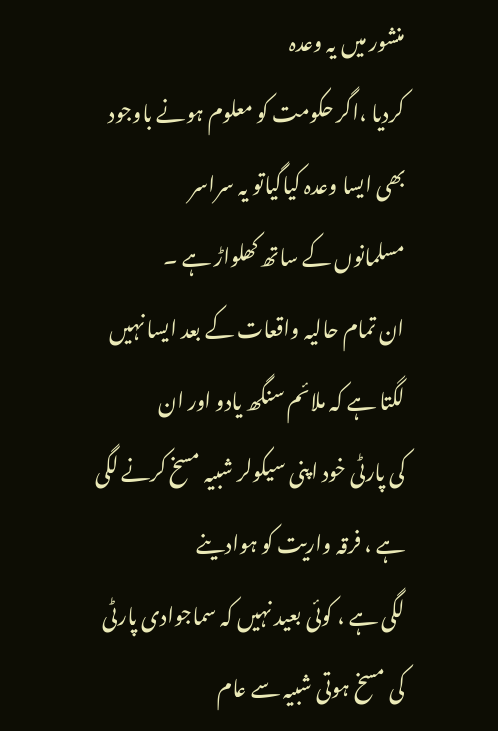منشور میں یہ وعدہ
کردیا ،اگر حکومت کو معلوم ہونے باوجود بھی ایسا وعدہ کیاگیاتو یہ سراسر
مسلمانوں کے ساتھ کھلواڑ ہے ۔
ان تمام حالیہ واقعات کے بعد ایسا نہیں لگتا ہے کہ ملائم سنگھ یادو اور ان
کی پارٹی خود اپنی سیکولر شبیہ مسخ کرنے لگی ہے ، فرقہ واریت کو ہوادینے
لگی ہے ، کوئی بعید نہیں کہ سماجوادی پارٹی کی مسخ ہوتی شبیہ سے عام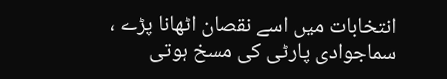انتخابات میں اسے نقصان اٹھانا پڑے ، سماجوادی پارٹی کی مسخ ہوتی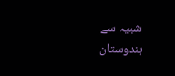شبیہ سے
ہندوستان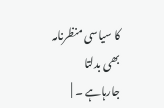کا سیاسی منظرنامہ بھی بدلتا جارہاہے ۔ |